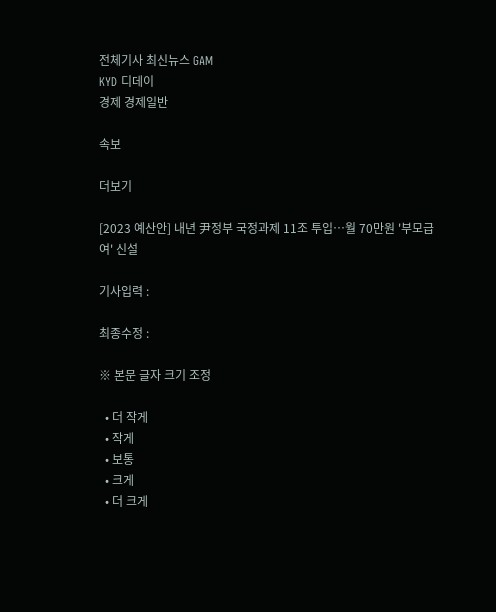전체기사 최신뉴스 GAM
KYD 디데이
경제 경제일반

속보

더보기

[2023 예산안] 내년 尹정부 국정과제 11조 투입…월 70만원 '부모급여' 신설

기사입력 :

최종수정 :

※ 본문 글자 크기 조정

  • 더 작게
  • 작게
  • 보통
  • 크게
  • 더 크게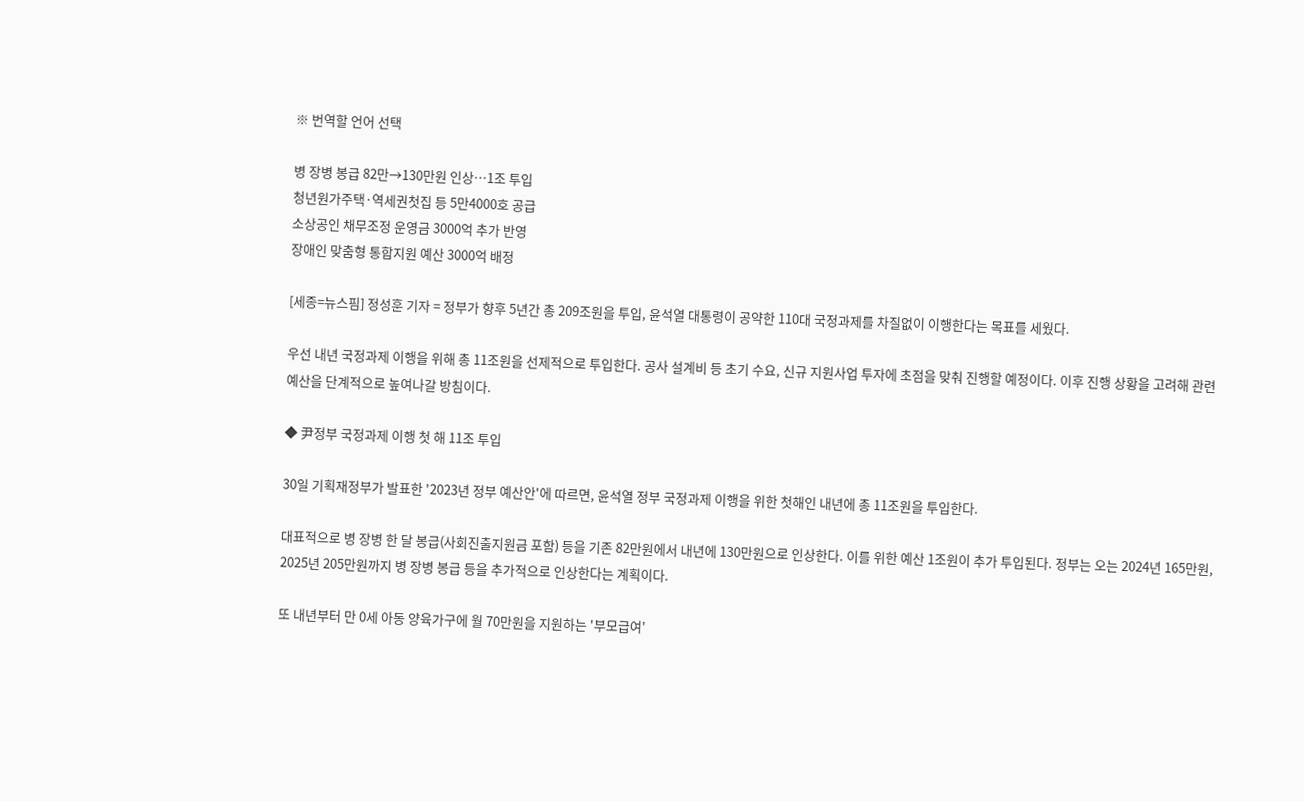※ 번역할 언어 선택

병 장병 봉급 82만→130만원 인상…1조 투입
청년원가주택·역세권첫집 등 5만4000호 공급
소상공인 채무조정 운영금 3000억 추가 반영
장애인 맞춤형 통합지원 예산 3000억 배정

[세종=뉴스핌] 정성훈 기자 = 정부가 향후 5년간 총 209조원을 투입, 윤석열 대통령이 공약한 110대 국정과제를 차질없이 이행한다는 목표를 세웠다.

우선 내년 국정과제 이행을 위해 총 11조원을 선제적으로 투입한다. 공사 설계비 등 초기 수요, 신규 지원사업 투자에 초점을 맞춰 진행할 예정이다. 이후 진행 상황을 고려해 관련 예산을 단계적으로 높여나갈 방침이다.

◆ 尹정부 국정과제 이행 첫 해 11조 투입

30일 기획재정부가 발표한 '2023년 정부 예산안'에 따르면, 윤석열 정부 국정과제 이행을 위한 첫해인 내년에 총 11조원을 투입한다.

대표적으로 병 장병 한 달 봉급(사회진출지원금 포함) 등을 기존 82만원에서 내년에 130만원으로 인상한다. 이를 위한 예산 1조원이 추가 투입된다. 정부는 오는 2024년 165만원, 2025년 205만원까지 병 장병 봉급 등을 추가적으로 인상한다는 계획이다.

또 내년부터 만 0세 아동 양육가구에 월 70만원을 지원하는 '부모급여'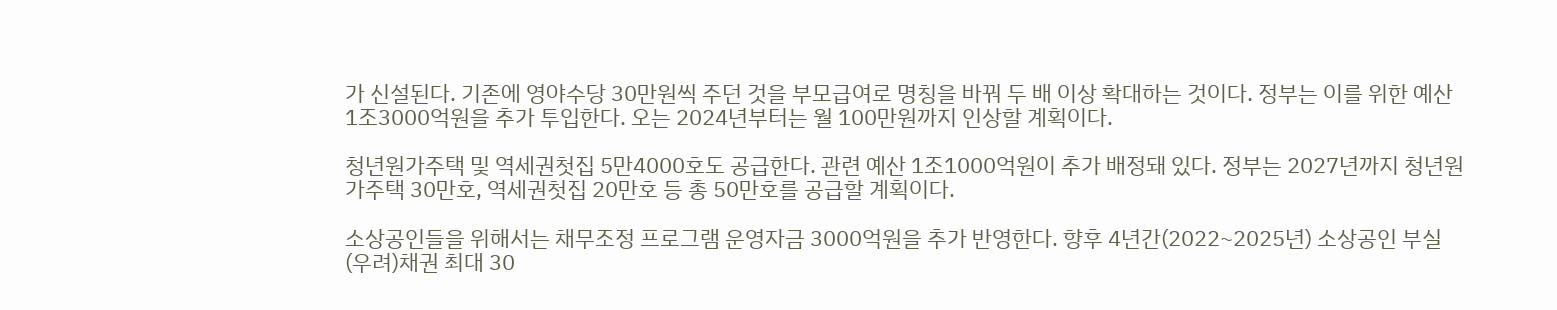가 신설된다. 기존에 영야수당 30만원씩 주던 것을 부모급여로 명칭을 바꿔 두 배 이상 확대하는 것이다. 정부는 이를 위한 예산 1조3000억원을 추가 투입한다. 오는 2024년부터는 월 100만원까지 인상할 계획이다.

청년원가주택 및 역세권첫집 5만4000호도 공급한다. 관련 예산 1조1000억원이 추가 배정돼 있다. 정부는 2027년까지 청년원가주택 30만호, 역세권첫집 20만호 등 총 50만호를 공급할 계획이다.

소상공인들을 위해서는 채무조정 프로그램 운영자금 3000억원을 추가 반영한다. 향후 4년간(2022~2025년) 소상공인 부실(우려)채권 최대 30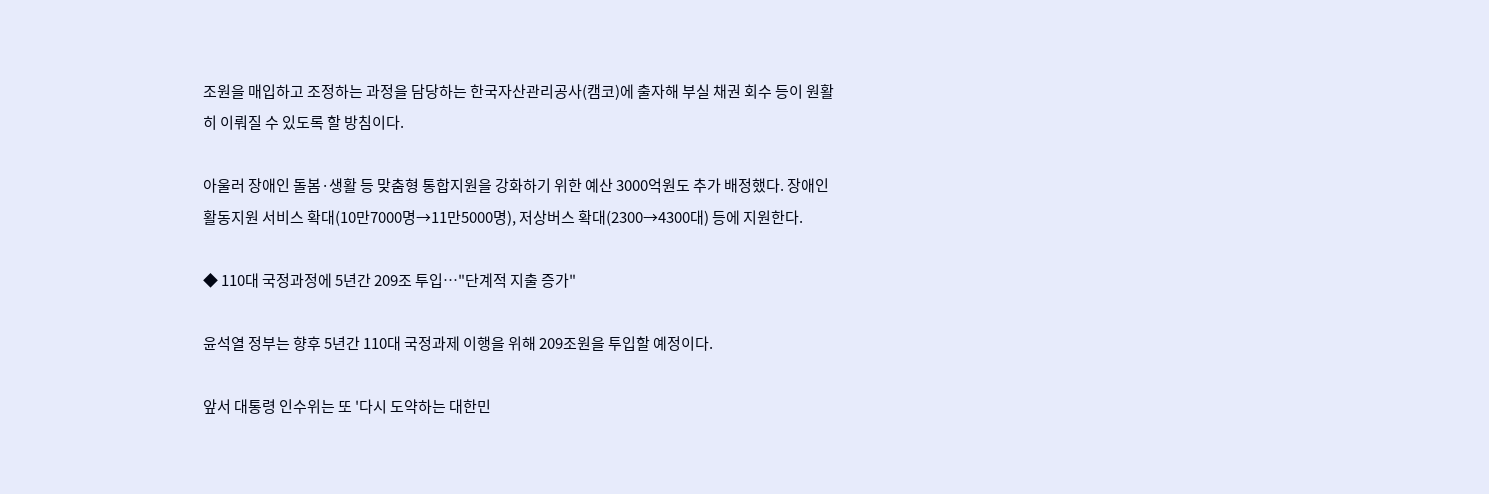조원을 매입하고 조정하는 과정을 담당하는 한국자산관리공사(캠코)에 출자해 부실 채권 회수 등이 원활히 이뤄질 수 있도록 할 방침이다.

아울러 장애인 돌봄·생활 등 맞춤형 통합지원을 강화하기 위한 예산 3000억원도 추가 배정했다. 장애인 활동지원 서비스 확대(10만7000명→11만5000명), 저상버스 확대(2300→4300대) 등에 지원한다.

◆ 110대 국정과정에 5년간 209조 투입…"단계적 지출 증가"

윤석열 정부는 향후 5년간 110대 국정과제 이행을 위해 209조원을 투입할 예정이다.

앞서 대통령 인수위는 또 '다시 도약하는 대한민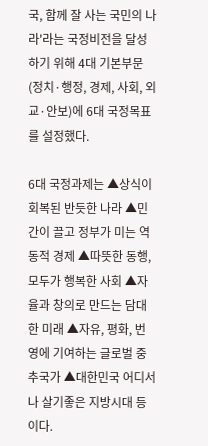국, 함께 잘 사는 국민의 나라'라는 국정비전을 달성하기 위해 4대 기본부문(정치·행정, 경제, 사회, 외교·안보)에 6대 국정목표를 설정했다.

6대 국정과제는 ▲상식이 회복된 반듯한 나라 ▲민간이 끌고 정부가 미는 역동적 경제 ▲따뜻한 동행, 모두가 행복한 사회 ▲자율과 창의로 만드는 담대한 미래 ▲자유, 평화, 번영에 기여하는 글로벌 중추국가 ▲대한민국 어디서나 살기좋은 지방시대 등이다.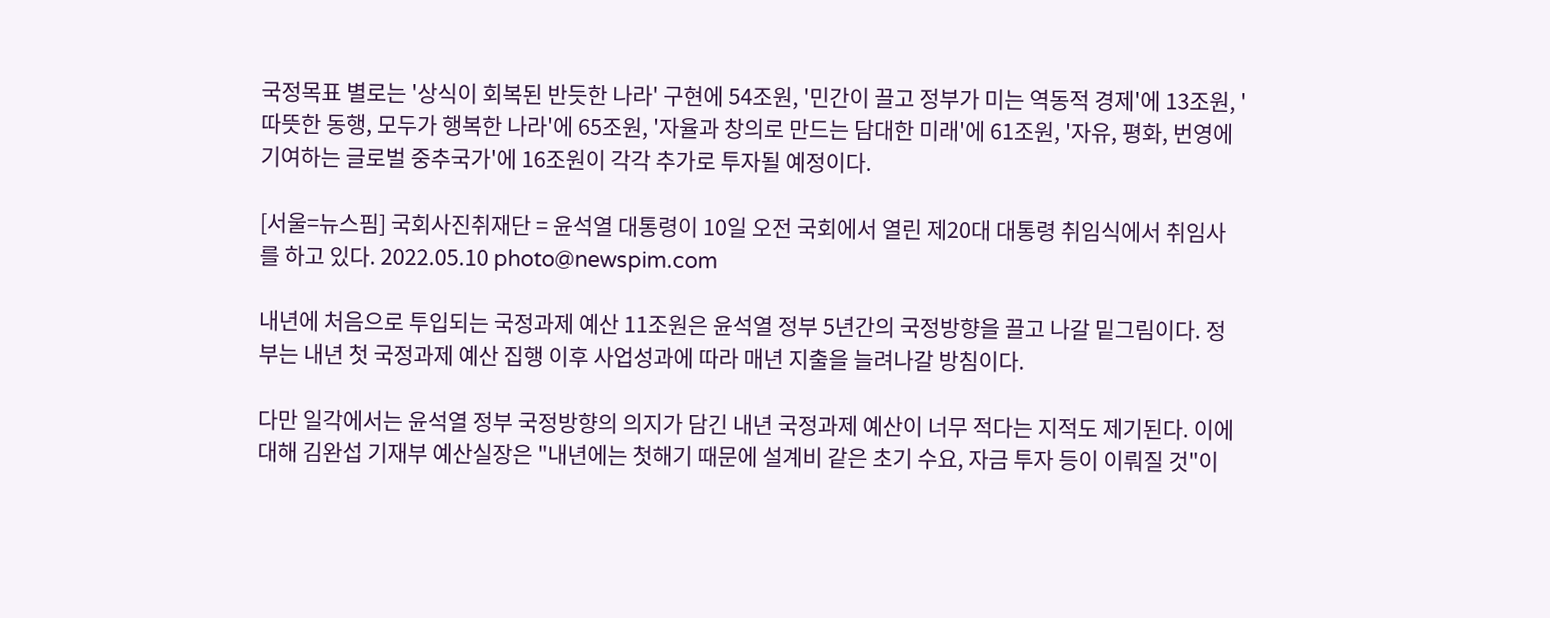국정목표 별로는 '상식이 회복된 반듯한 나라' 구현에 54조원, '민간이 끌고 정부가 미는 역동적 경제'에 13조원, '따뜻한 동행, 모두가 행복한 나라'에 65조원, '자율과 창의로 만드는 담대한 미래'에 61조원, '자유, 평화, 번영에 기여하는 글로벌 중추국가'에 16조원이 각각 추가로 투자될 예정이다.

[서울=뉴스핌] 국회사진취재단 = 윤석열 대통령이 10일 오전 국회에서 열린 제20대 대통령 취임식에서 취임사를 하고 있다. 2022.05.10 photo@newspim.com

내년에 처음으로 투입되는 국정과제 예산 11조원은 윤석열 정부 5년간의 국정방향을 끌고 나갈 밑그림이다. 정부는 내년 첫 국정과제 예산 집행 이후 사업성과에 따라 매년 지출을 늘려나갈 방침이다.

다만 일각에서는 윤석열 정부 국정방향의 의지가 담긴 내년 국정과제 예산이 너무 적다는 지적도 제기된다. 이에 대해 김완섭 기재부 예산실장은 "내년에는 첫해기 때문에 설계비 같은 초기 수요, 자금 투자 등이 이뤄질 것"이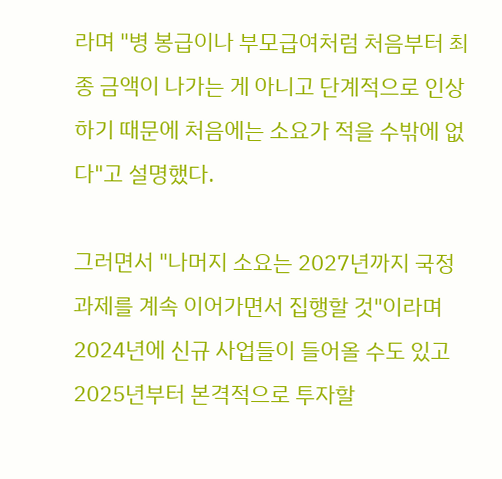라며 "병 봉급이나 부모급여처럼 처음부터 최종 금액이 나가는 게 아니고 단계적으로 인상하기 때문에 처음에는 소요가 적을 수밖에 없다"고 설명했다.

그러면서 "나머지 소요는 2027년까지 국정과제를 계속 이어가면서 집행할 것"이라며 2024년에 신규 사업들이 들어올 수도 있고 2025년부터 본격적으로 투자할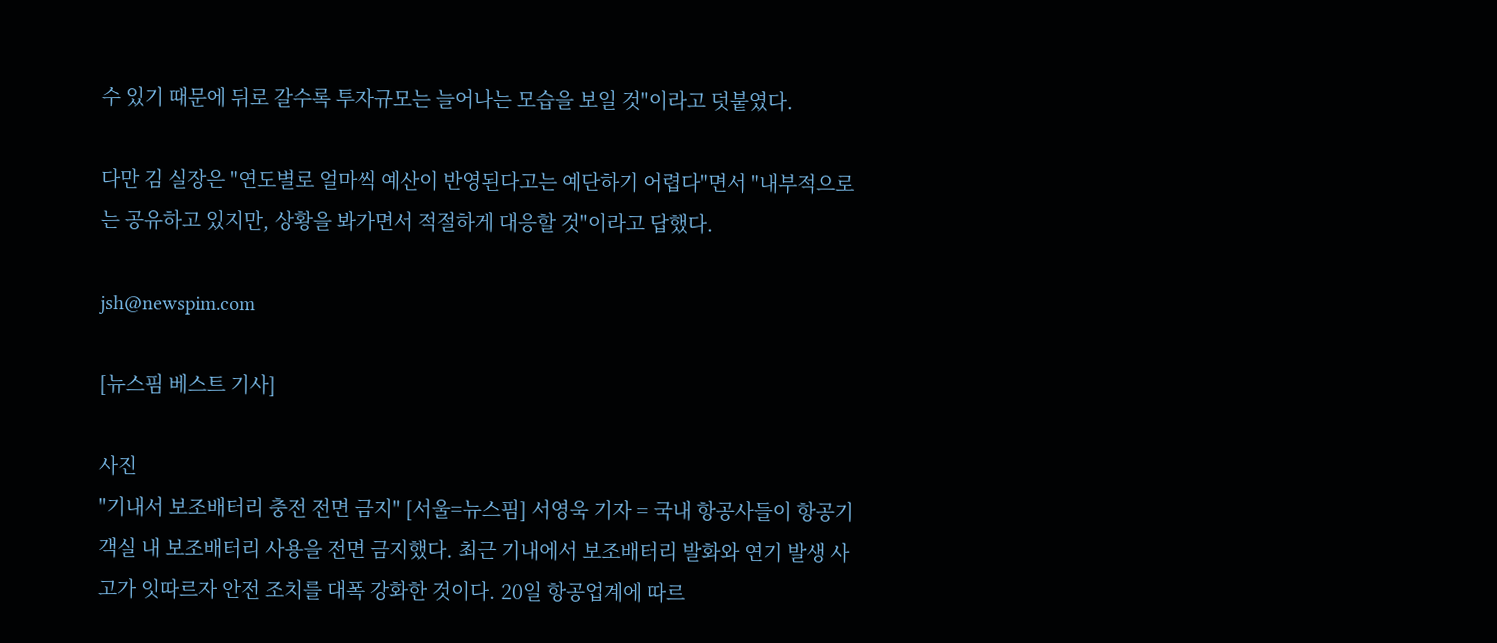수 있기 때문에 뒤로 갈수록 투자규모는 늘어나는 모습을 보일 것"이라고 덧붙였다.

다만 김 실장은 "연도별로 얼마씩 예산이 반영된다고는 예단하기 어렵다"면서 "내부적으로는 공유하고 있지만, 상황을 봐가면서 적절하게 대응할 것"이라고 답했다.

jsh@newspim.com

[뉴스핌 베스트 기사]

사진
"기내서 보조배터리 충전 전면 금지" [서울=뉴스핌] 서영욱 기자 = 국내 항공사들이 항공기 객실 내 보조배터리 사용을 전면 금지했다. 최근 기내에서 보조배터리 발화와 연기 발생 사고가 잇따르자 안전 조치를 대폭 강화한 것이다. 20일 항공업계에 따르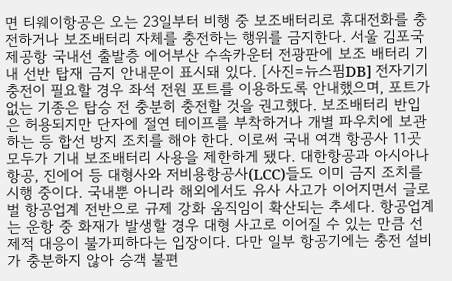면 티웨이항공은 오는 23일부터 비행 중 보조배터리로 휴대전화를 충전하거나 보조배터리 자체를 충전하는 행위를 금지한다. 서울 김포국제공항 국내선 출발층 에어부산 수속카운터 전광판에 보조 배터리 기내 선반 탑재 금지 안내문이 표시돼 있다. [사진=뉴스핌DB] 전자기기 충전이 필요할 경우 좌석 전원 포트를 이용하도록 안내했으며, 포트가 없는 기종은 탑승 전 충분히 충전할 것을 권고했다. 보조배터리 반입은 허용되지만 단자에 절연 테이프를 부착하거나 개별 파우치에 보관하는 등 합선 방지 조치를 해야 한다. 이로써 국내 여객 항공사 11곳 모두가 기내 보조배터리 사용을 제한하게 됐다. 대한항공과 아시아나항공, 진에어 등 대형사와 저비용항공사(LCC)들도 이미 금지 조치를 시행 중이다. 국내뿐 아니라 해외에서도 유사 사고가 이어지면서 글로벌 항공업계 전반으로 규제 강화 움직임이 확산되는 추세다. 항공업계는 운항 중 화재가 발생할 경우 대형 사고로 이어질 수 있는 만큼 선제적 대응이 불가피하다는 입장이다. 다만 일부 항공기에는 충전 설비가 충분하지 않아 승객 불편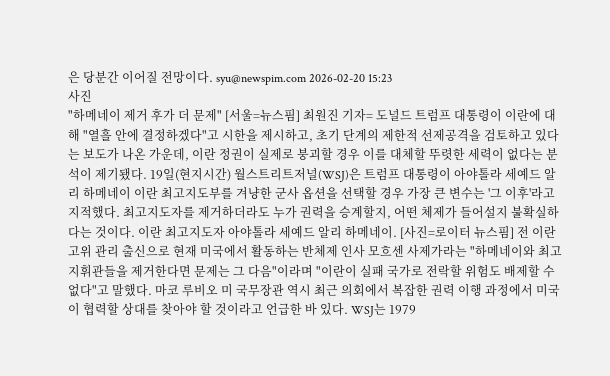은 당분간 이어질 전망이다. syu@newspim.com 2026-02-20 15:23
사진
"하메네이 제거 후가 더 문제" [서울=뉴스핌] 최원진 기자= 도널드 트럼프 대통령이 이란에 대해 "열흘 안에 결정하겠다"고 시한을 제시하고, 초기 단계의 제한적 선제공격을 검토하고 있다는 보도가 나온 가운데, 이란 정권이 실제로 붕괴할 경우 이를 대체할 뚜렷한 세력이 없다는 분석이 제기됐다. 19일(현지시간) 월스트리트저널(WSJ)은 트럼프 대통령이 아야톨라 세예드 알리 하메네이 이란 최고지도부를 겨냥한 군사 옵션을 선택할 경우 가장 큰 변수는 '그 이후'라고 지적했다. 최고지도자를 제거하더라도 누가 권력을 승계할지, 어떤 체제가 들어설지 불확실하다는 것이다. 이란 최고지도자 아야톨라 세예드 알리 하메네이. [사진=로이터 뉴스핌] 전 이란 고위 관리 출신으로 현재 미국에서 활동하는 반체제 인사 모흐센 사제가라는 "하메네이와 최고 지휘관들을 제거한다면 문제는 그 다음"이라며 "이란이 실패 국가로 전락할 위험도 배제할 수 없다"고 말했다. 마코 루비오 미 국무장관 역시 최근 의회에서 복잡한 권력 이행 과정에서 미국이 협력할 상대를 찾아야 할 것이라고 언급한 바 있다. WSJ는 1979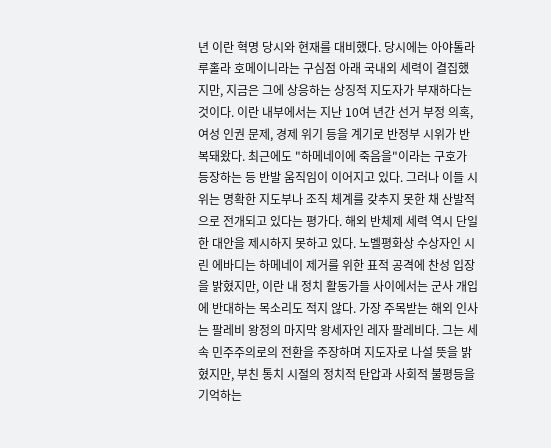년 이란 혁명 당시와 현재를 대비했다. 당시에는 아야톨라 루홀라 호메이니라는 구심점 아래 국내외 세력이 결집했지만, 지금은 그에 상응하는 상징적 지도자가 부재하다는 것이다. 이란 내부에서는 지난 10여 년간 선거 부정 의혹, 여성 인권 문제, 경제 위기 등을 계기로 반정부 시위가 반복돼왔다. 최근에도 "하메네이에 죽음을"이라는 구호가 등장하는 등 반발 움직임이 이어지고 있다. 그러나 이들 시위는 명확한 지도부나 조직 체계를 갖추지 못한 채 산발적으로 전개되고 있다는 평가다. 해외 반체제 세력 역시 단일한 대안을 제시하지 못하고 있다. 노벨평화상 수상자인 시린 에바디는 하메네이 제거를 위한 표적 공격에 찬성 입장을 밝혔지만, 이란 내 정치 활동가들 사이에서는 군사 개입에 반대하는 목소리도 적지 않다. 가장 주목받는 해외 인사는 팔레비 왕정의 마지막 왕세자인 레자 팔레비다. 그는 세속 민주주의로의 전환을 주장하며 지도자로 나설 뜻을 밝혔지만, 부친 통치 시절의 정치적 탄압과 사회적 불평등을 기억하는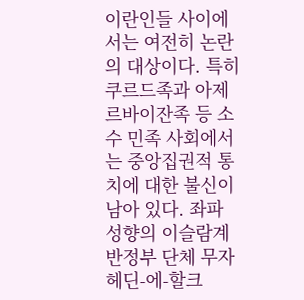이란인들 사이에서는 여전히 논란의 대상이다. 특히 쿠르드족과 아제르바이잔족 등 소수 민족 사회에서는 중앙집권적 통치에 대한 불신이 남아 있다. 좌파 성향의 이슬람계 반정부 단체 무자헤딘-에-할크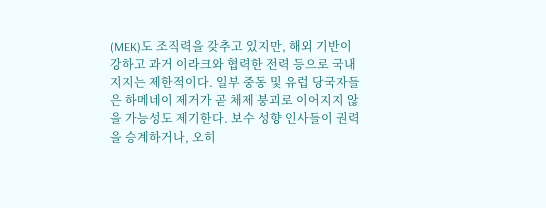(MEK)도 조직력을 갖추고 있지만, 해외 기반이 강하고 과거 이라크와 협력한 전력 등으로 국내 지지는 제한적이다. 일부 중동 및 유럽 당국자들은 하메네이 제거가 곧 체제 붕괴로 이어지지 않을 가능성도 제기한다. 보수 성향 인사들이 권력을 승계하거나, 오히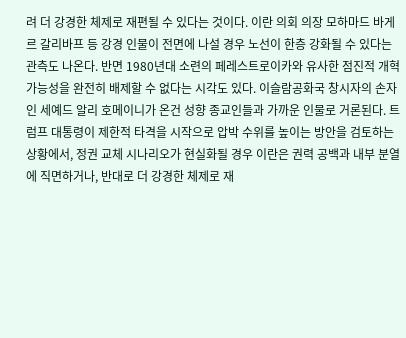려 더 강경한 체제로 재편될 수 있다는 것이다. 이란 의회 의장 모하마드 바게르 갈리바프 등 강경 인물이 전면에 나설 경우 노선이 한층 강화될 수 있다는 관측도 나온다. 반면 1980년대 소련의 페레스트로이카와 유사한 점진적 개혁 가능성을 완전히 배제할 수 없다는 시각도 있다. 이슬람공화국 창시자의 손자인 세예드 알리 호메이니가 온건 성향 종교인들과 가까운 인물로 거론된다. 트럼프 대통령이 제한적 타격을 시작으로 압박 수위를 높이는 방안을 검토하는 상황에서, 정권 교체 시나리오가 현실화될 경우 이란은 권력 공백과 내부 분열에 직면하거나, 반대로 더 강경한 체제로 재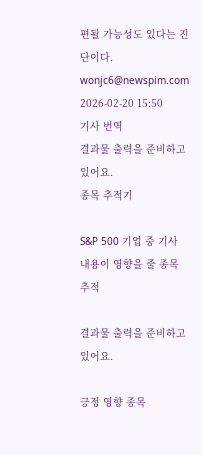편될 가능성도 있다는 진단이다. wonjc6@newspim.com     2026-02-20 15:50
기사 번역
결과물 출력을 준비하고 있어요.
종목 추적기

S&P 500 기업 중 기사 내용이 영향을 줄 종목 추적

결과물 출력을 준비하고 있어요.

긍정 영향 종목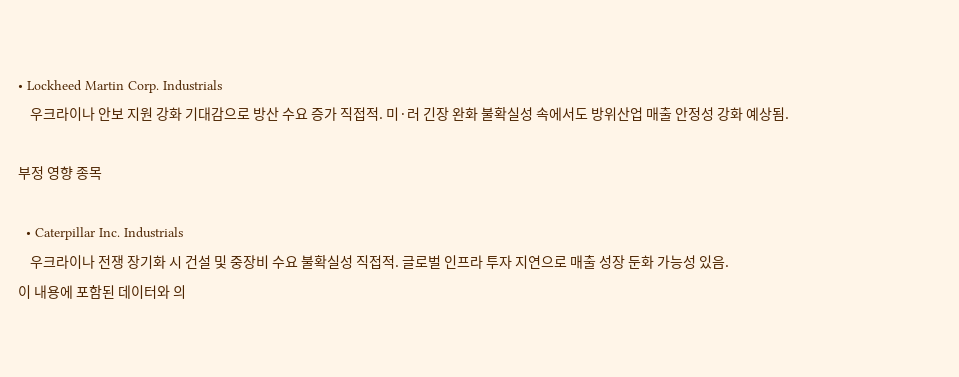• Lockheed Martin Corp. Industrials
    우크라이나 안보 지원 강화 기대감으로 방산 수요 증가 직접적. 미·러 긴장 완화 불확실성 속에서도 방위산업 매출 안정성 강화 예상됨.

부정 영향 종목

  • Caterpillar Inc. Industrials
    우크라이나 전쟁 장기화 시 건설 및 중장비 수요 불확실성 직접적. 글로벌 인프라 투자 지연으로 매출 성장 둔화 가능성 있음.
이 내용에 포함된 데이터와 의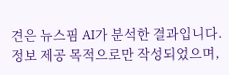견은 뉴스핌 AI가 분석한 결과입니다. 정보 제공 목적으로만 작성되었으며,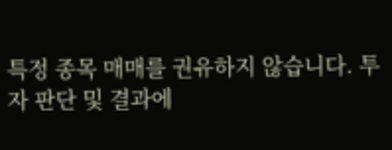특정 종목 매매를 권유하지 않습니다. 투자 판단 및 결과에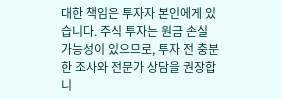대한 책임은 투자자 본인에게 있습니다. 주식 투자는 원금 손실 가능성이 있으므로, 투자 전 충분한 조사와 전문가 상담을 권장합니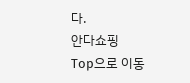다.
안다쇼핑
Top으로 이동